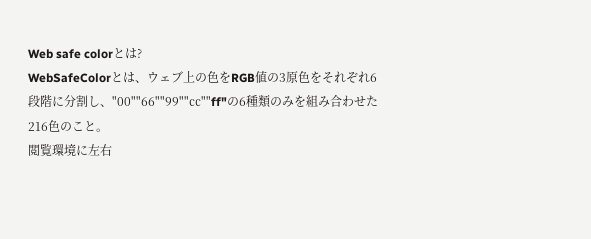Web safe colorとは?
WebSafeColorとは、ウェブ上の色をRGB値の3原色をそれぞれ6段階に分割し、"00""66""99""㏄""ff"の6種類のみを組み合わせた216色のこと。
閲覧環境に左右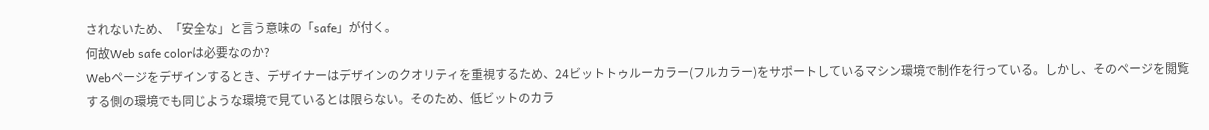されないため、「安全な」と言う意味の「safe」が付く。
何故Web safe colorは必要なのか?
Webページをデザインするとき、デザイナーはデザインのクオリティを重視するため、24ビットトゥルーカラー(フルカラー)をサポートしているマシン環境で制作を行っている。しかし、そのページを閲覧する側の環境でも同じような環境で見ているとは限らない。そのため、低ビットのカラ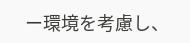ー環境を考慮し、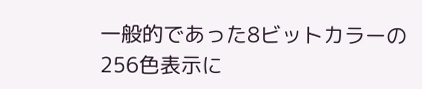一般的であった8ビットカラーの256色表示に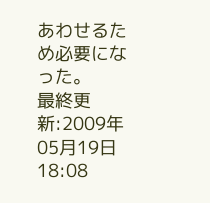あわせるため必要になった。
最終更新:2009年05月19日 18:08